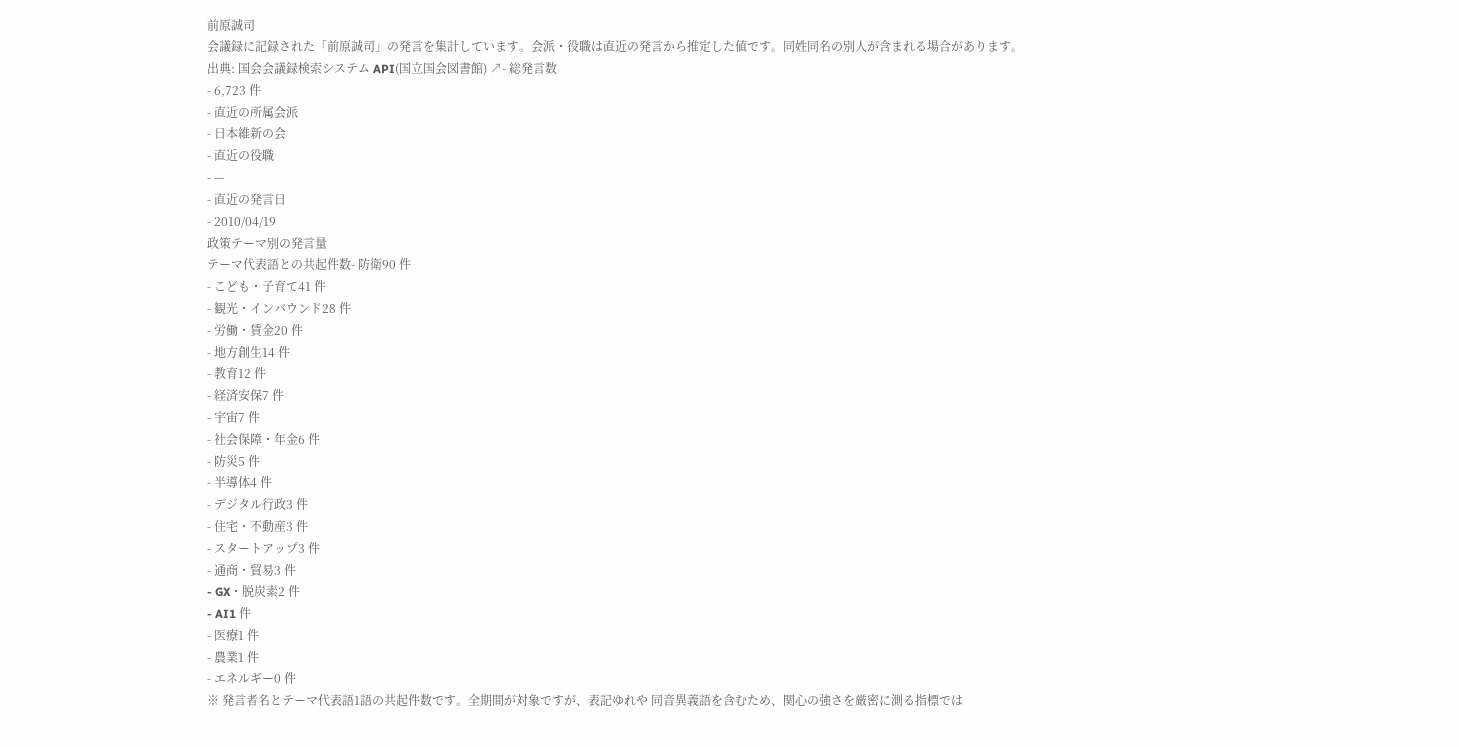前原誠司
会議録に記録された「前原誠司」の発言を集計しています。会派・役職は直近の発言から推定した値です。同姓同名の別人が含まれる場合があります。
出典: 国会会議録検索システム API(国立国会図書館) ↗- 総発言数
- 6,723 件
- 直近の所属会派
- 日本維新の会
- 直近の役職
- —
- 直近の発言日
- 2010/04/19
政策テーマ別の発言量
テーマ代表語との共起件数- 防衛90 件
- こども・子育て41 件
- 観光・インバウンド28 件
- 労働・賃金20 件
- 地方創生14 件
- 教育12 件
- 経済安保7 件
- 宇宙7 件
- 社会保障・年金6 件
- 防災5 件
- 半導体4 件
- デジタル行政3 件
- 住宅・不動産3 件
- スタートアップ3 件
- 通商・貿易3 件
- GX・脱炭素2 件
- AI1 件
- 医療1 件
- 農業1 件
- エネルギー0 件
※ 発言者名とテーマ代表語1語の共起件数です。全期間が対象ですが、表記ゆれや 同音異義語を含むため、関心の強さを厳密に測る指標では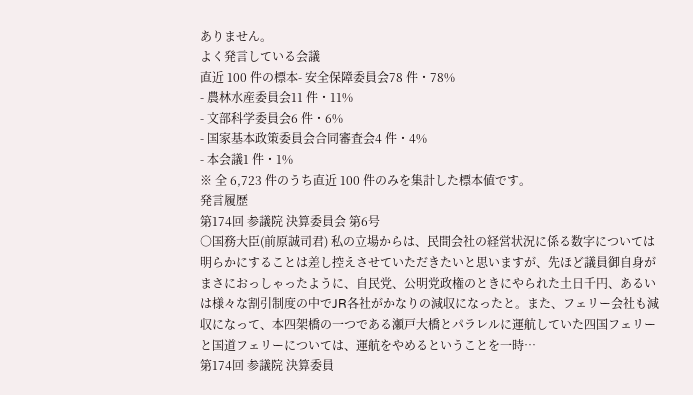ありません。
よく発言している会議
直近 100 件の標本- 安全保障委員会78 件・78%
- 農林水産委員会11 件・11%
- 文部科学委員会6 件・6%
- 国家基本政策委員会合同審査会4 件・4%
- 本会議1 件・1%
※ 全 6,723 件のうち直近 100 件のみを集計した標本値です。
発言履歴
第174回 参議院 決算委員会 第6号
○国務大臣(前原誠司君) 私の立場からは、民間会社の経営状況に係る数字については明らかにすることは差し控えさせていただきたいと思いますが、先ほど議員御自身がまさにおっしゃったように、自民党、公明党政権のときにやられた土日千円、あるいは様々な割引制度の中でJR各社がかなりの減収になったと。また、フェリー会社も減収になって、本四架橋の一つである瀬戸大橋とパラレルに運航していた四国フェリーと国道フェリーについては、運航をやめるということを一時…
第174回 参議院 決算委員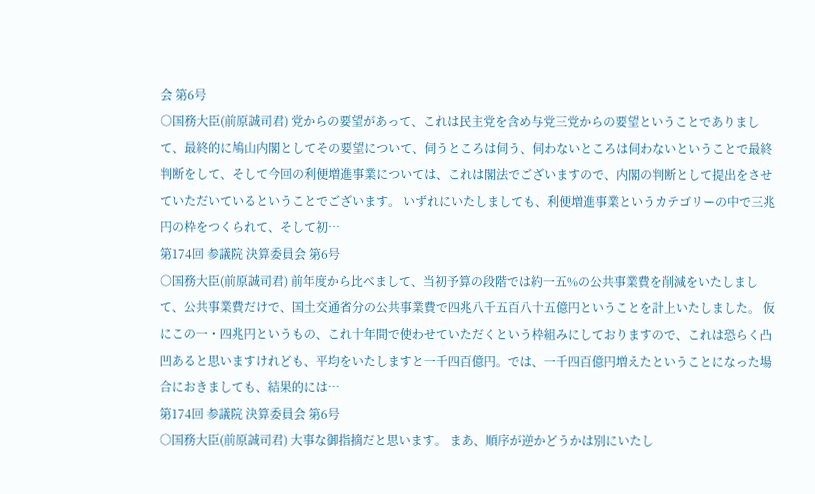会 第6号
○国務大臣(前原誠司君) 党からの要望があって、これは民主党を含め与党三党からの要望ということでありまして、最終的に鳩山内閣としてその要望について、伺うところは伺う、伺わないところは伺わないということで最終判断をして、そして今回の利便増進事業については、これは閣法でございますので、内閣の判断として提出をさせていただいているということでございます。 いずれにいたしましても、利便増進事業というカテゴリーの中で三兆円の枠をつくられて、そして初…
第174回 参議院 決算委員会 第6号
○国務大臣(前原誠司君) 前年度から比べまして、当初予算の段階では約一五%の公共事業費を削減をいたしまして、公共事業費だけで、国土交通省分の公共事業費で四兆八千五百八十五億円ということを計上いたしました。 仮にこの一・四兆円というもの、これ十年間で使わせていただくという枠組みにしておりますので、これは恐らく凸凹あると思いますけれども、平均をいたしますと一千四百億円。では、一千四百億円増えたということになった場合におきましても、結果的には…
第174回 参議院 決算委員会 第6号
○国務大臣(前原誠司君) 大事な御指摘だと思います。 まあ、順序が逆かどうかは別にいたし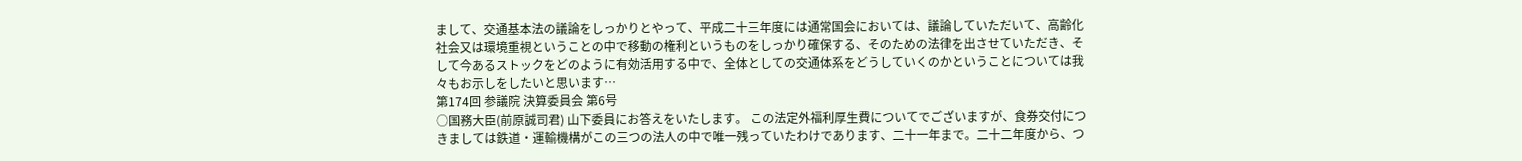まして、交通基本法の議論をしっかりとやって、平成二十三年度には通常国会においては、議論していただいて、高齢化社会又は環境重視ということの中で移動の権利というものをしっかり確保する、そのための法律を出させていただき、そして今あるストックをどのように有効活用する中で、全体としての交通体系をどうしていくのかということについては我々もお示しをしたいと思います…
第174回 参議院 決算委員会 第6号
○国務大臣(前原誠司君) 山下委員にお答えをいたします。 この法定外福利厚生費についてでございますが、食券交付につきましては鉄道・運輸機構がこの三つの法人の中で唯一残っていたわけであります、二十一年まで。二十二年度から、つ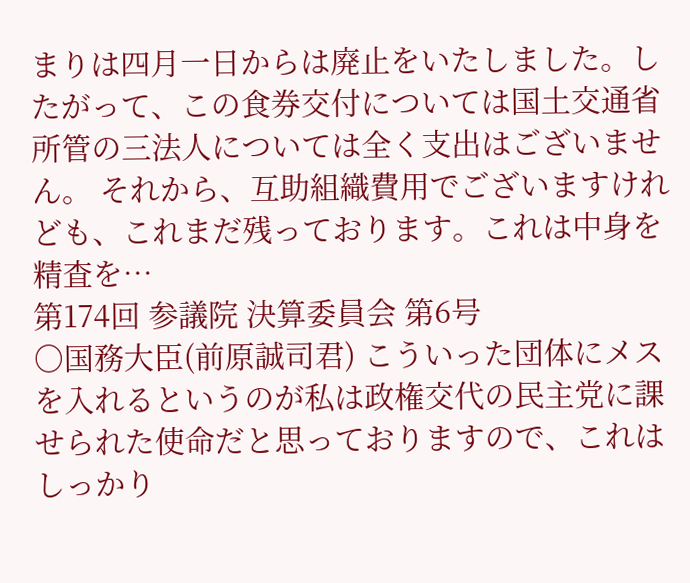まりは四月一日からは廃止をいたしました。したがって、この食券交付については国土交通省所管の三法人については全く支出はございません。 それから、互助組織費用でございますけれども、これまだ残っております。これは中身を精査を…
第174回 参議院 決算委員会 第6号
○国務大臣(前原誠司君) こういった団体にメスを入れるというのが私は政権交代の民主党に課せられた使命だと思っておりますので、これはしっかり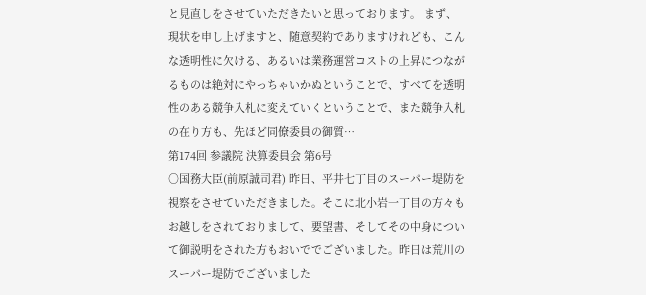と見直しをさせていただきたいと思っております。 まず、現状を申し上げますと、随意契約でありますけれども、こんな透明性に欠ける、あるいは業務運営コストの上昇につながるものは絶対にやっちゃいかぬということで、すべてを透明性のある競争入札に変えていくということで、また競争入札の在り方も、先ほど同僚委員の御質…
第174回 参議院 決算委員会 第6号
○国務大臣(前原誠司君) 昨日、平井七丁目のスーパー堤防を視察をさせていただきました。そこに北小岩一丁目の方々もお越しをされておりまして、要望書、そしてその中身について御説明をされた方もおいででございました。昨日は荒川のスーパー堤防でございました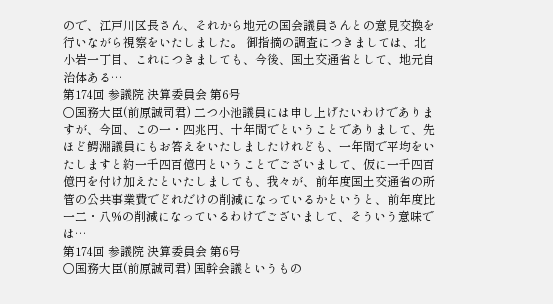ので、江戸川区長さん、それから地元の国会議員さんとの意見交換を行いながら視察をいたしました。 御指摘の調査につきましては、北小岩一丁目、これにつきましても、今後、国土交通省として、地元自治体ある…
第174回 参議院 決算委員会 第6号
○国務大臣(前原誠司君) 二つ小池議員には申し上げたいわけでありますが、今回、この一・四兆円、十年間でということでありまして、先ほど鰐淵議員にもお答えをいたしましたけれども、一年間で平均をいたしますと約一千四百億円ということでございまして、仮に一千四百億円を付け加えたといたしましても、我々が、前年度国土交通省の所管の公共事業費でどれだけの削減になっているかというと、前年度比一二・八%の削減になっているわけでございまして、そういう意味では…
第174回 参議院 決算委員会 第6号
○国務大臣(前原誠司君) 国幹会議というもの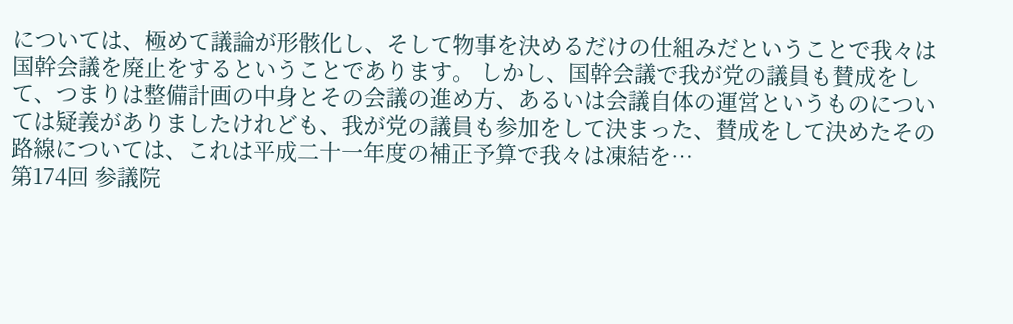については、極めて議論が形骸化し、そして物事を決めるだけの仕組みだということで我々は国幹会議を廃止をするということであります。 しかし、国幹会議で我が党の議員も賛成をして、つまりは整備計画の中身とその会議の進め方、あるいは会議自体の運営というものについては疑義がありましたけれども、我が党の議員も参加をして決まった、賛成をして決めたその路線については、これは平成二十一年度の補正予算で我々は凍結を…
第174回 参議院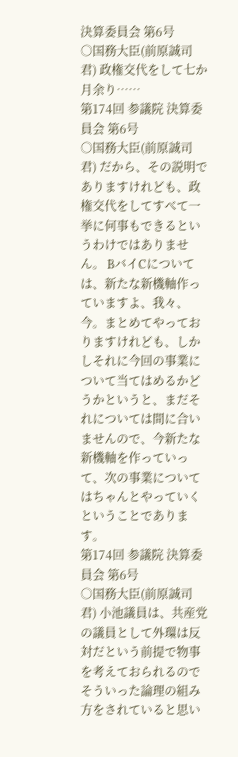決算委員会 第6号
○国務大臣(前原誠司君) 政権交代をして七か月余り……
第174回 参議院 決算委員会 第6号
○国務大臣(前原誠司君) だから、その説明でありますけれども、政権交代をしてすべて一挙に何事もできるというわけではありません。 BバイCについては、新たな新機軸作っていますよ、我々、今。まとめてやっておりますけれども、しかしそれに今回の事業について当てはめるかどうかというと、まだそれについては間に合いませんので、今新たな新機軸を作っていって、次の事業についてはちゃんとやっていくということであります。
第174回 参議院 決算委員会 第6号
○国務大臣(前原誠司君) 小池議員は、共産党の議員として外環は反対だという前提で物事を考えておられるのでそういった論理の組み方をされていると思い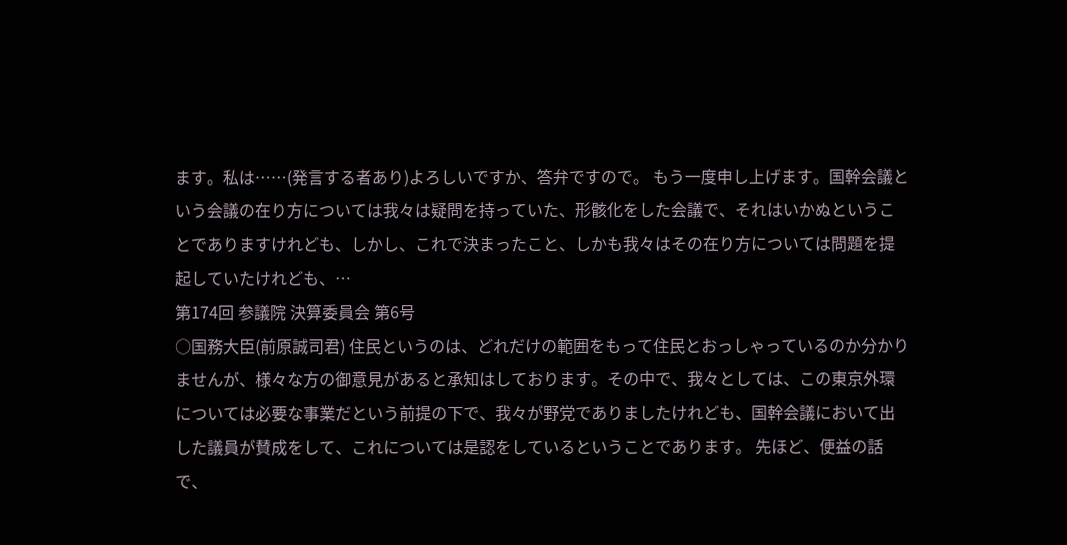ます。私は……(発言する者あり)よろしいですか、答弁ですので。 もう一度申し上げます。国幹会議という会議の在り方については我々は疑問を持っていた、形骸化をした会議で、それはいかぬということでありますけれども、しかし、これで決まったこと、しかも我々はその在り方については問題を提起していたけれども、…
第174回 参議院 決算委員会 第6号
○国務大臣(前原誠司君) 住民というのは、どれだけの範囲をもって住民とおっしゃっているのか分かりませんが、様々な方の御意見があると承知はしております。その中で、我々としては、この東京外環については必要な事業だという前提の下で、我々が野党でありましたけれども、国幹会議において出した議員が賛成をして、これについては是認をしているということであります。 先ほど、便益の話で、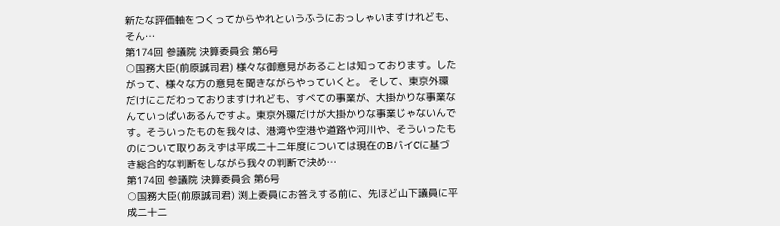新たな評価軸をつくってからやれというふうにおっしゃいますけれども、そん…
第174回 参議院 決算委員会 第6号
○国務大臣(前原誠司君) 様々な御意見があることは知っております。したがって、様々な方の意見を聞きながらやっていくと。 そして、東京外環だけにこだわっておりますけれども、すべての事業が、大掛かりな事業なんていっぱいあるんですよ。東京外環だけが大掛かりな事業じゃないんです。そういったものを我々は、港湾や空港や道路や河川や、そういったものについて取りあえずは平成二十二年度については現在のBバイCに基づき総合的な判断をしながら我々の判断で決め…
第174回 参議院 決算委員会 第6号
○国務大臣(前原誠司君) 渕上委員にお答えする前に、先ほど山下議員に平成二十二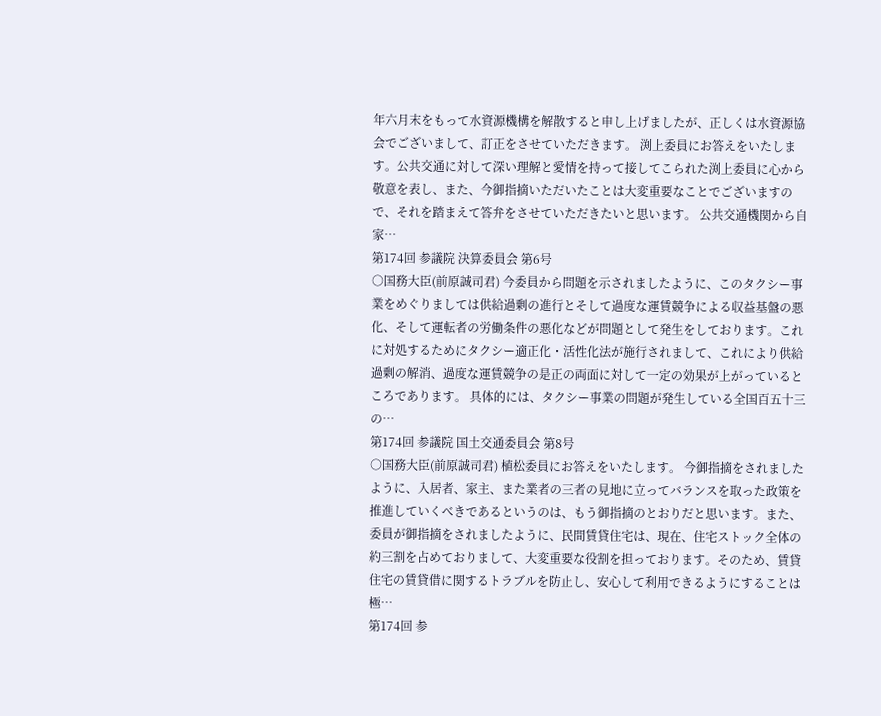年六月末をもって水資源機構を解散すると申し上げましたが、正しくは水資源協会でございまして、訂正をさせていただきます。 渕上委員にお答えをいたします。公共交通に対して深い理解と愛情を持って接してこられた渕上委員に心から敬意を表し、また、今御指摘いただいたことは大変重要なことでございますので、それを踏まえて答弁をさせていただきたいと思います。 公共交通機関から自家…
第174回 参議院 決算委員会 第6号
○国務大臣(前原誠司君) 今委員から問題を示されましたように、このタクシー事業をめぐりましては供給過剰の進行とそして過度な運賃競争による収益基盤の悪化、そして運転者の労働条件の悪化などが問題として発生をしております。これに対処するためにタクシー適正化・活性化法が施行されまして、これにより供給過剰の解消、過度な運賃競争の是正の両面に対して一定の効果が上がっているところであります。 具体的には、タクシー事業の問題が発生している全国百五十三の…
第174回 参議院 国土交通委員会 第8号
○国務大臣(前原誠司君) 植松委員にお答えをいたします。 今御指摘をされましたように、入居者、家主、また業者の三者の見地に立ってバランスを取った政策を推進していくべきであるというのは、もう御指摘のとおりだと思います。また、委員が御指摘をされましたように、民間賃貸住宅は、現在、住宅ストック全体の約三割を占めておりまして、大変重要な役割を担っております。そのため、賃貸住宅の賃貸借に関するトラブルを防止し、安心して利用できるようにすることは極…
第174回 参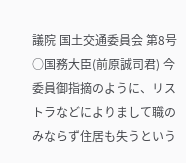議院 国土交通委員会 第8号
○国務大臣(前原誠司君) 今委員御指摘のように、リストラなどによりまして職のみならず住居も失うという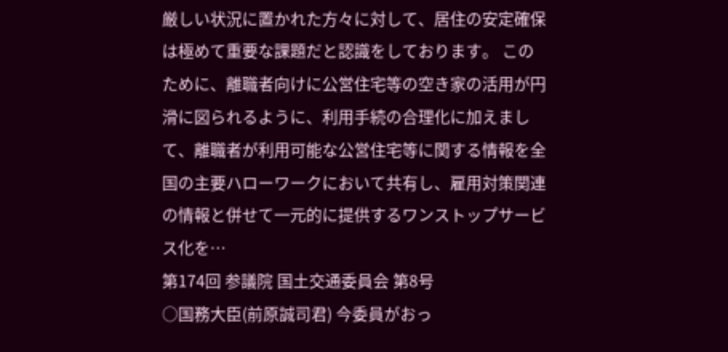厳しい状況に置かれた方々に対して、居住の安定確保は極めて重要な課題だと認識をしております。 このために、離職者向けに公営住宅等の空き家の活用が円滑に図られるように、利用手続の合理化に加えまして、離職者が利用可能な公営住宅等に関する情報を全国の主要ハローワークにおいて共有し、雇用対策関連の情報と併せて一元的に提供するワンストップサービス化を…
第174回 参議院 国土交通委員会 第8号
○国務大臣(前原誠司君) 今委員がおっ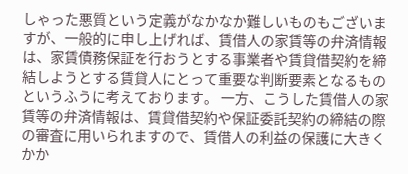しゃった悪質という定義がなかなか難しいものもございますが、一般的に申し上げれば、賃借人の家賃等の弁済情報は、家賃債務保証を行おうとする事業者や賃貸借契約を締結しようとする賃貸人にとって重要な判断要素となるものというふうに考えております。 一方、こうした賃借人の家賃等の弁済情報は、賃貸借契約や保証委託契約の締結の際の審査に用いられますので、賃借人の利益の保護に大きくかか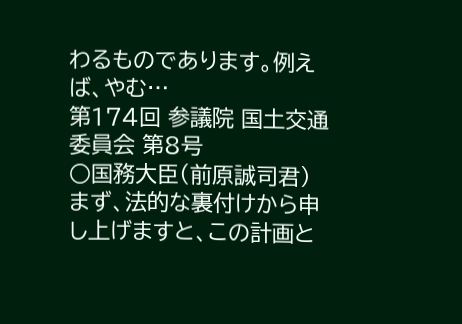わるものであります。例えば、やむ…
第174回 参議院 国土交通委員会 第8号
○国務大臣(前原誠司君) まず、法的な裏付けから申し上げますと、この計画と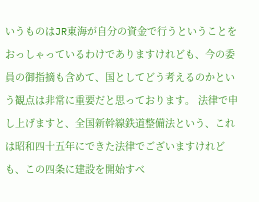いうものはJR東海が自分の資金で行うということをおっしゃっているわけでありますけれども、今の委員の御指摘も含めて、国としてどう考えるのかという観点は非常に重要だと思っております。 法律で申し上げますと、全国新幹線鉄道整備法という、これは昭和四十五年にできた法律でございますけれども、この四条に建設を開始すべ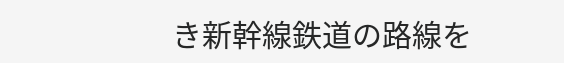き新幹線鉄道の路線を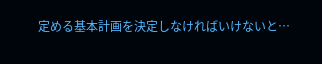定める基本計画を決定しなければいけないと…